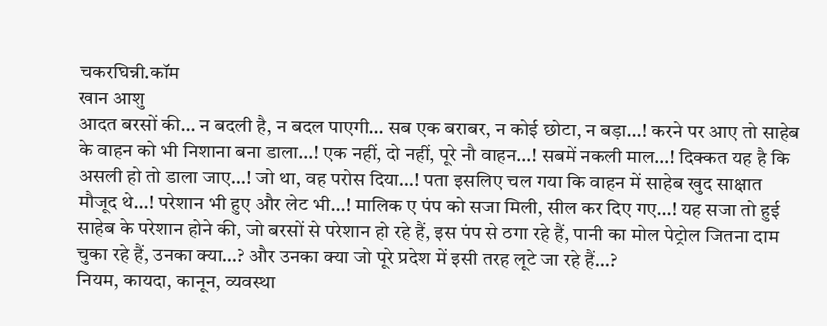चकरघिन्नी.कॉम
खान आशु
आदत बरसों की… न बदली है, न बदल पाएगी… सब एक बराबर, न कोई छोटा, न बड़ा…! करने पर आए तो साहेब के वाहन को भी निशाना बना डाला…! एक नहीं, दो नहीं, पूरे नौ वाहन…! सबमें नकली माल…! दिक्कत यह है कि असली हो तो डाला जाए…! जो था, वह परोस दिया…! पता इसलिए चल गया कि वाहन में साहेब खुद साक्षात मौजूद थे…! परेशान भी हुए और लेट भी…! मालिक ए पंप को सजा मिली, सील कर दिए गए…! यह सजा तो हुई साहेब के परेशान होने की, जो बरसों से परेशान हो रहे हैं, इस पंप से ठगा रहे हैं, पानी का मोल पेट्रोल जितना दाम चुका रहे हैं, उनका क्या…? और उनका क्या जो पूरे प्रदेश में इसी तरह लूटे जा रहे हैं…?
नियम, कायदा, कानून, व्यवस्था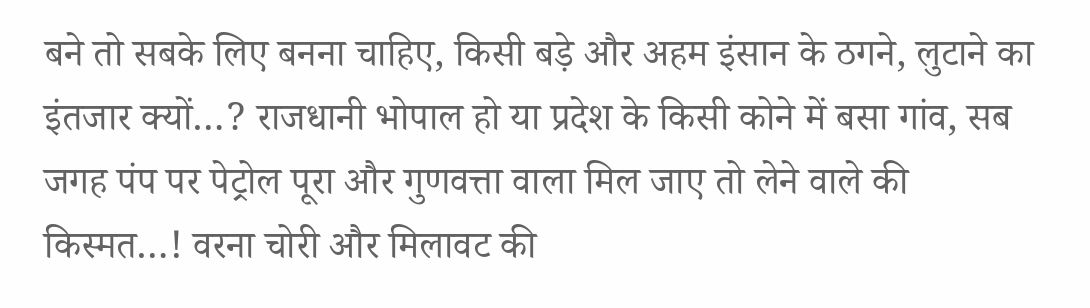बने तो सबके लिए बनना चाहिए, किसी बड़े और अहम इंसान के ठगने, लुटाने का इंतजार क्यों…? राजधानी भोपाल हो या प्रदेश के किसी कोने में बसा गांव, सब जगह पंप पर पेट्रोल पूरा और गुणवत्ता वाला मिल जाए तो लेने वाले की किस्मत…! वरना चोरी और मिलावट की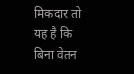मिकदार तो यह है कि बिना वेतन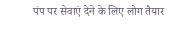पंप पर सेवाएं देने के लिए लोग तैयार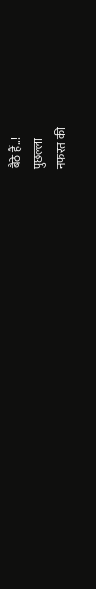बैठे हैं..!
पुछल्ला
नफरत की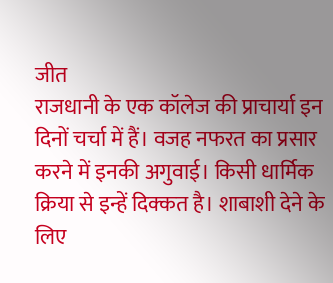जीत
राजधानी के एक कॉलेज की प्राचार्या इन दिनों चर्चा में हैं। वजह नफरत का प्रसार करने में इनकी अगुवाई। किसी धार्मिक क्रिया से इन्हें दिक्कत है। शाबाशी देने के लिए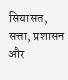सियासत, सत्ता, प्रशासन और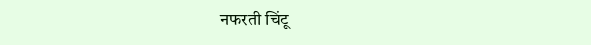नफरती चिंटू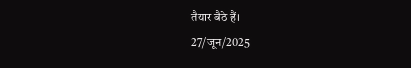तैयार बैठे हैं।
27/जून/2025